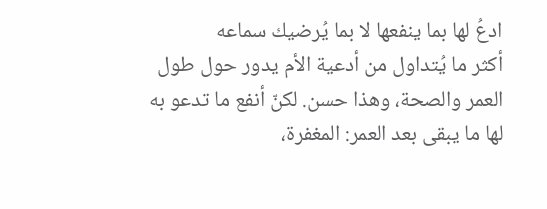ادعُ لها بما ينفعها لا بما يُرضيك سماعه
أكثر ما يُتداول من أدعية الأم يدور حول طول العمر والصحة، وهذا حسن. لكنّ أنفع ما تدعو به لها ما يبقى بعد العمر: المغفرة،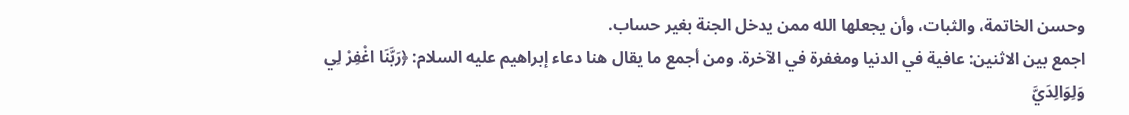وحسن الخاتمة، والثبات، وأن يجعلها الله ممن يدخل الجنة بغير حساب.
اجمع بين الاثنين: عافية في الدنيا ومغفرة في الآخرة. ومن أجمع ما يقال هنا دعاء إبراهيم عليه السلام: ﴿رَبَّنَا اغْفِرْ لِي وَلِوَالِدَيَّ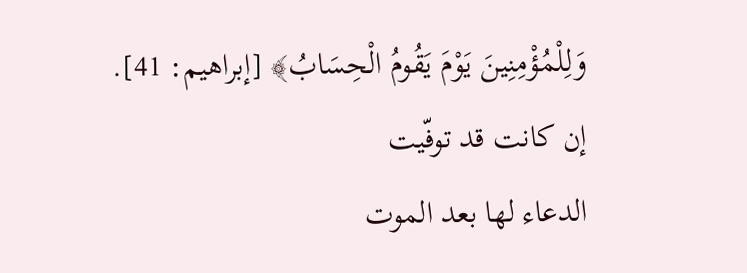وَلِلْمُؤْمِنِينَ يَوْمَ يَقُومُ الْحِسَابُ﴾ [إبراهيم: 41].
إن كانت قد توفّيت
الدعاء لها بعد الموت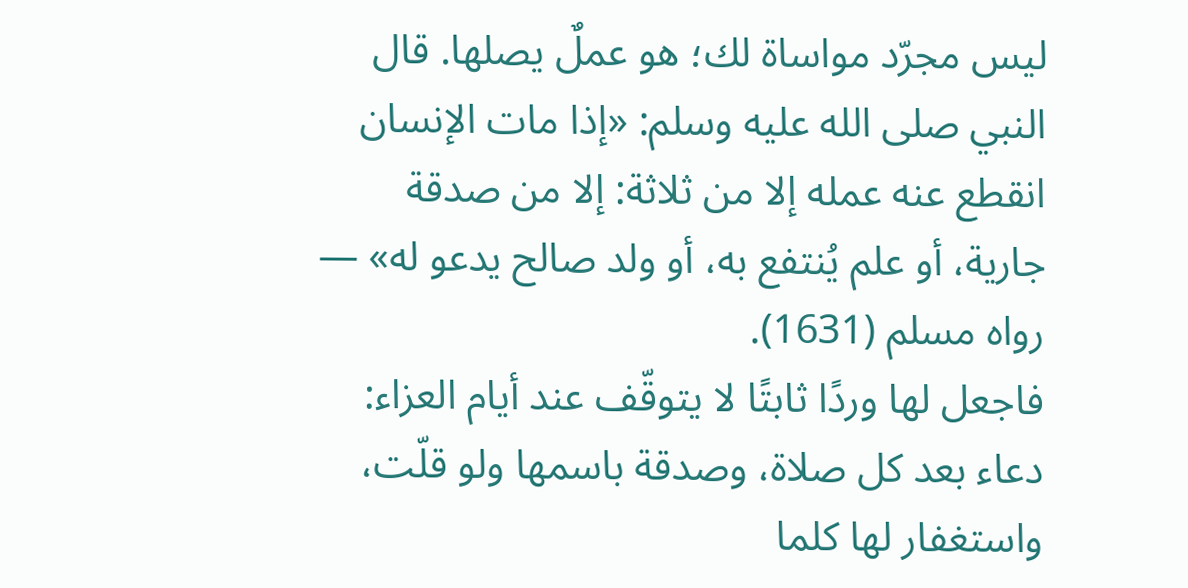ليس مجرّد مواساة لك؛ هو عملٌ يصلها. قال النبي صلى الله عليه وسلم: «إذا مات الإنسان انقطع عنه عمله إلا من ثلاثة: إلا من صدقة جارية، أو علم يُنتفع به، أو ولد صالح يدعو له» — رواه مسلم (1631).
فاجعل لها وردًا ثابتًا لا يتوقّف عند أيام العزاء: دعاء بعد كل صلاة، وصدقة باسمها ولو قلّت، واستغفار لها كلما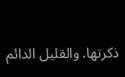ذكرتها. والقليل الدائم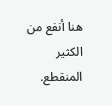هنا أنفع من الكثير المنقطع.